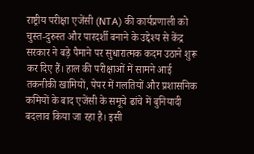राष्ट्रीय परीक्षा एजेंसी (NTA) की कार्यप्रणाली को चुस्त-दुरुस्त और पारदर्शी बनाने के उद्देश्य से केंद्र सरकार ने बड़े पैमाने पर सुधारात्मक कदम उठाने शुरू कर दिए हैं। हाल की परीक्षाओं में सामने आई तकनीकी खामियों, पेपर में गलतियों और प्रशासनिक कमियों के बाद एजेंसी के समूचे ढांचे में बुनियादी बदलाव किया जा रहा है। इसी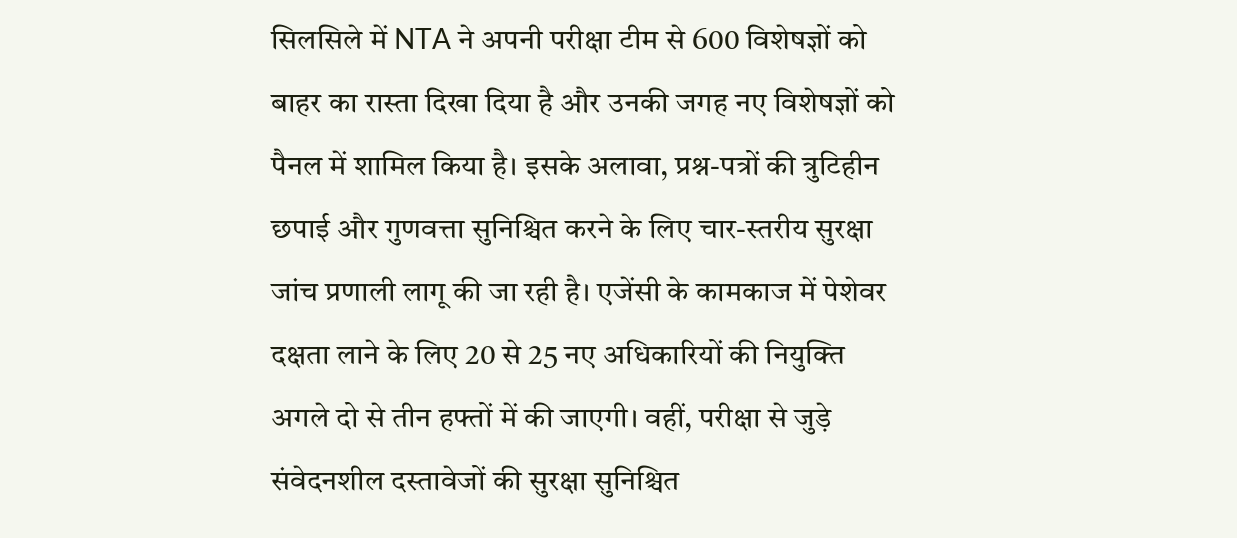सिलसिले में NTA ने अपनी परीक्षा टीम से 600 विशेषज्ञों को बाहर का रास्ता दिखा दिया है और उनकी जगह नए विशेषज्ञों को पैनल में शामिल किया है। इसके अलावा, प्रश्न-पत्रों की त्रुटिहीन छपाई और गुणवत्ता सुनिश्चित करने के लिए चार-स्तरीय सुरक्षा जांच प्रणाली लागू की जा रही है। एजेंसी के कामकाज में पेशेवर दक्षता लाने के लिए 20 से 25 नए अधिकारियों की नियुक्ति अगले दो से तीन हफ्तों में की जाएगी। वहीं, परीक्षा से जुड़े संवेदनशील दस्तावेजों की सुरक्षा सुनिश्चित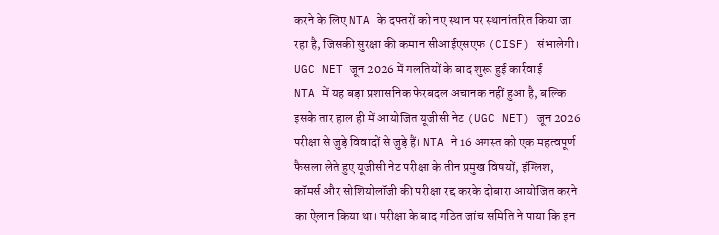करने के लिए NTA के दफ्तरों को नए स्थान पर स्थानांतरित किया जा रहा है, जिसकी सुरक्षा की कमान सीआईएसएफ (CISF) संभालेगी।
UGC NET जून 2026 में गलतियों के बाद शुरू हुई कार्रवाई
NTA में यह बड़ा प्रशासनिक फेरबदल अचानक नहीं हुआ है, बल्कि इसके तार हाल ही में आयोजित यूजीसी नेट (UGC NET) जून 2026 परीक्षा से जुड़े विवादों से जुड़े हैं। NTA ने 16 अगस्त को एक महत्वपूर्ण फैसला लेते हुए यूजीसी नेट परीक्षा के तीन प्रमुख विषयों, इंग्लिश, कॉमर्स और सोशियोलॉजी की परीक्षा रद्द करके दोबारा आयोजित करने का ऐलान किया था। परीक्षा के बाद गठित जांच समिति ने पाया कि इन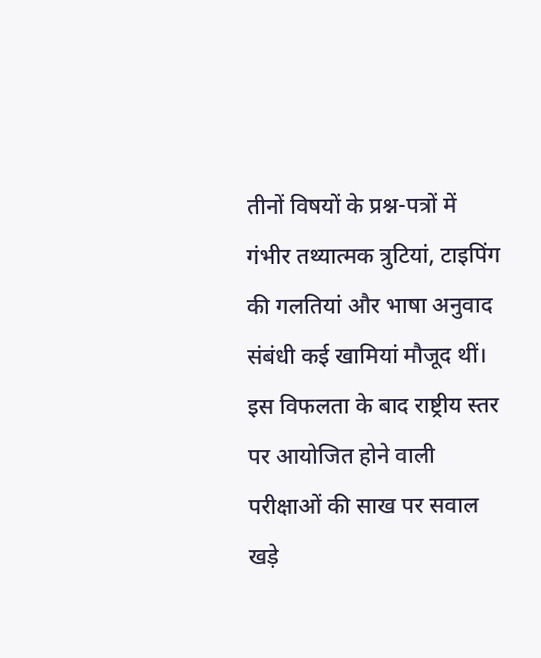तीनों विषयों के प्रश्न-पत्रों में गंभीर तथ्यात्मक त्रुटियां, टाइपिंग की गलतियां और भाषा अनुवाद संबंधी कई खामियां मौजूद थीं। इस विफलता के बाद राष्ट्रीय स्तर पर आयोजित होने वाली परीक्षाओं की साख पर सवाल खड़े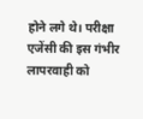होने लगे थे। परीक्षा एजेंसी की इस गंभीर लापरवाही को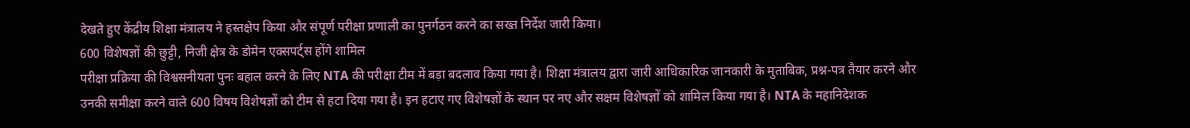देखते हुए केंद्रीय शिक्षा मंत्रालय ने हस्तक्षेप किया और संपूर्ण परीक्षा प्रणाली का पुनर्गठन करने का सख्त निर्देश जारी किया।
600 विशेषज्ञों की छुट्टी, निजी क्षेत्र के डोमेन एक्सपर्ट्स होंगे शामिल
परीक्षा प्रक्रिया की विश्वसनीयता पुनः बहाल करने के लिए NTA की परीक्षा टीम में बड़ा बदलाव किया गया है। शिक्षा मंत्रालय द्वारा जारी आधिकारिक जानकारी के मुताबिक, प्रश्न-पत्र तैयार करने और उनकी समीक्षा करने वाले 600 विषय विशेषज्ञों को टीम से हटा दिया गया है। इन हटाए गए विशेषज्ञों के स्थान पर नए और सक्षम विशेषज्ञों को शामिल किया गया है। NTA के महानिदेशक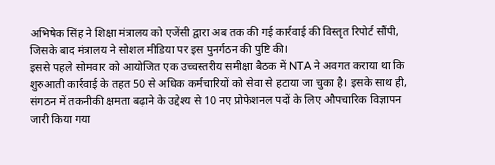अभिषेक सिंह ने शिक्षा मंत्रालय को एजेंसी द्वारा अब तक की गई कार्रवाई की विस्तृत रिपोर्ट सौंपी, जिसके बाद मंत्रालय ने सोशल मीडिया पर इस पुनर्गठन की पुष्टि की।
इससे पहले सोमवार को आयोजित एक उच्चस्तरीय समीक्षा बैठक में NTA ने अवगत कराया था कि शुरुआती कार्रवाई के तहत 50 से अधिक कर्मचारियों को सेवा से हटाया जा चुका है। इसके साथ ही, संगठन में तकनीकी क्षमता बढ़ाने के उद्देश्य से 10 नए प्रोफेशनल पदों के लिए औपचारिक विज्ञापन जारी किया गया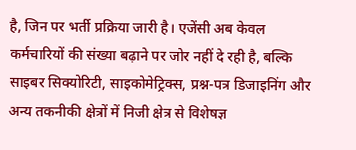है, जिन पर भर्ती प्रक्रिया जारी है। एजेंसी अब केवल कर्मचारियों की संख्या बढ़ाने पर जोर नहीं दे रही है, बल्कि साइबर सिक्योरिटी, साइकोमेट्रिक्स, प्रश्न-पत्र डिजाइनिंग और अन्य तकनीकी क्षेत्रों में निजी क्षेत्र से विशेषज्ञ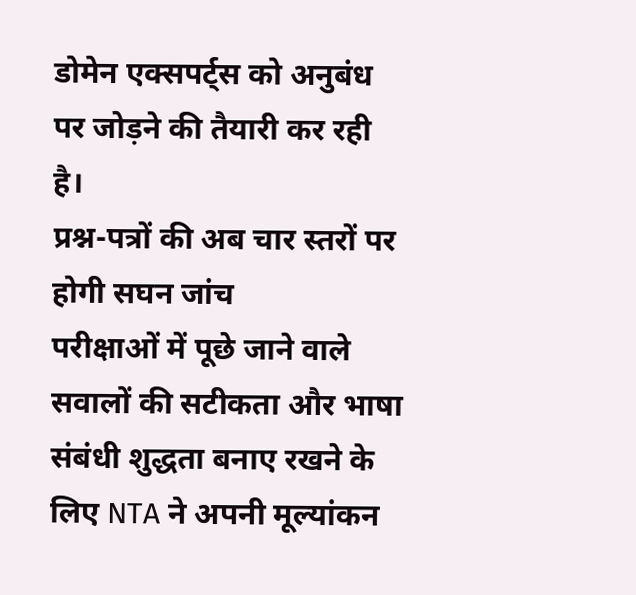डोमेन एक्सपर्ट्स को अनुबंध पर जोड़ने की तैयारी कर रही है।
प्रश्न-पत्रों की अब चार स्तरों पर होगी सघन जांच
परीक्षाओं में पूछे जाने वाले सवालों की सटीकता और भाषा संबंधी शुद्धता बनाए रखने के लिए NTA ने अपनी मूल्यांकन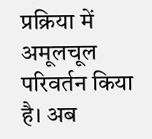प्रक्रिया में अमूलचूल परिवर्तन किया है। अब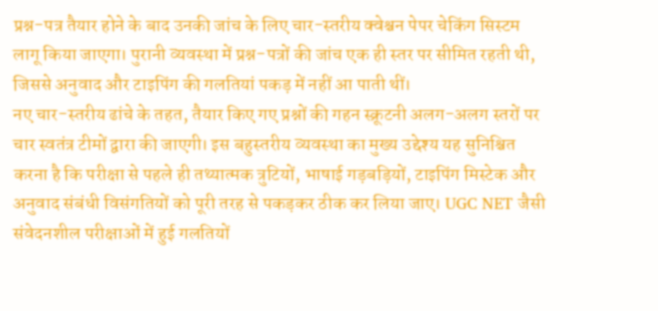प्रश्न-पत्र तैयार होने के बाद उनकी जांच के लिए चार-स्तरीय क्वेश्चन पेपर चेकिंग सिस्टम लागू किया जाएगा। पुरानी व्यवस्था में प्रश्न-पत्रों की जांच एक ही स्तर पर सीमित रहती थी, जिससे अनुवाद और टाइपिंग की गलतियां पकड़ में नहीं आ पाती थीं।
नए चार-स्तरीय ढांचे के तहत, तैयार किए गए प्रश्नों की गहन स्क्रूटनी अलग-अलग स्तरों पर चार स्वतंत्र टीमों द्वारा की जाएगी। इस बहुस्तरीय व्यवस्था का मुख्य उद्देश्य यह सुनिश्चित करना है कि परीक्षा से पहले ही तथ्यात्मक त्रुटियों, भाषाई गड़बड़ियों, टाइपिंग मिस्टेक और अनुवाद संबंधी विसंगतियों को पूरी तरह से पकड़कर ठीक कर लिया जाए। UGC NET जैसी संवेदनशील परीक्षाओं में हुई गलतियों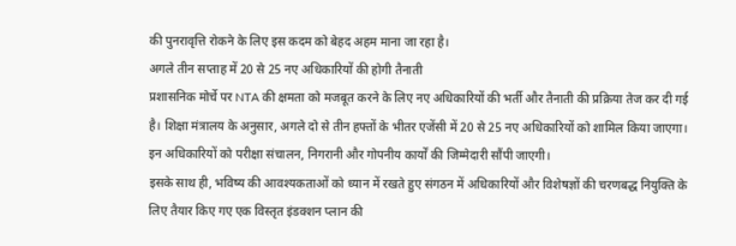की पुनरावृत्ति रोकने के लिए इस कदम को बेहद अहम माना जा रहा है।
अगले तीन सप्ताह में 20 से 25 नए अधिकारियों की होगी तैनाती
प्रशासनिक मोर्चे पर NTA की क्षमता को मजबूत करने के लिए नए अधिकारियों की भर्ती और तैनाती की प्रक्रिया तेज कर दी गई है। शिक्षा मंत्रालय के अनुसार, अगले दो से तीन हफ्तों के भीतर एजेंसी में 20 से 25 नए अधिकारियों को शामिल किया जाएगा। इन अधिकारियों को परीक्षा संचालन, निगरानी और गोपनीय कार्यों की जिम्मेदारी सौंपी जाएगी।
इसके साथ ही, भविष्य की आवश्यकताओं को ध्यान में रखते हुए संगठन में अधिकारियों और विशेषज्ञों की चरणबद्ध नियुक्ति के लिए तैयार किए गए एक विस्तृत इंडक्शन प्लान की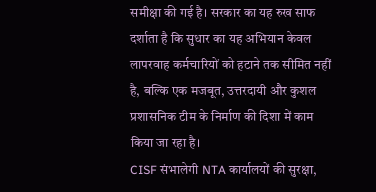समीक्षा की गई है। सरकार का यह रुख साफ दर्शाता है कि सुधार का यह अभियान केवल लापरवाह कर्मचारियों को हटाने तक सीमित नहीं है, बल्कि एक मजबूत, उत्तरदायी और कुशल प्रशासनिक टीम के निर्माण की दिशा में काम किया जा रहा है।
CISF संभालेगी NTA कार्यालयों की सुरक्षा,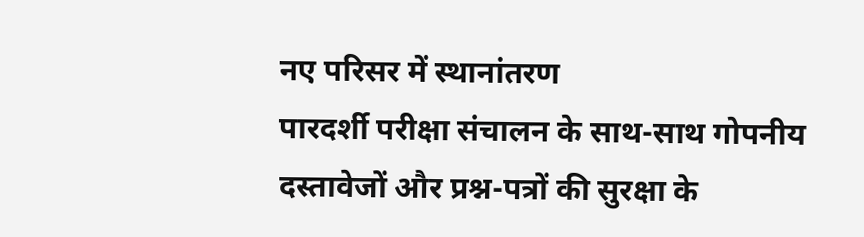नए परिसर में स्थानांतरण
पारदर्शी परीक्षा संचालन के साथ-साथ गोपनीय दस्तावेजों और प्रश्न-पत्रों की सुरक्षा के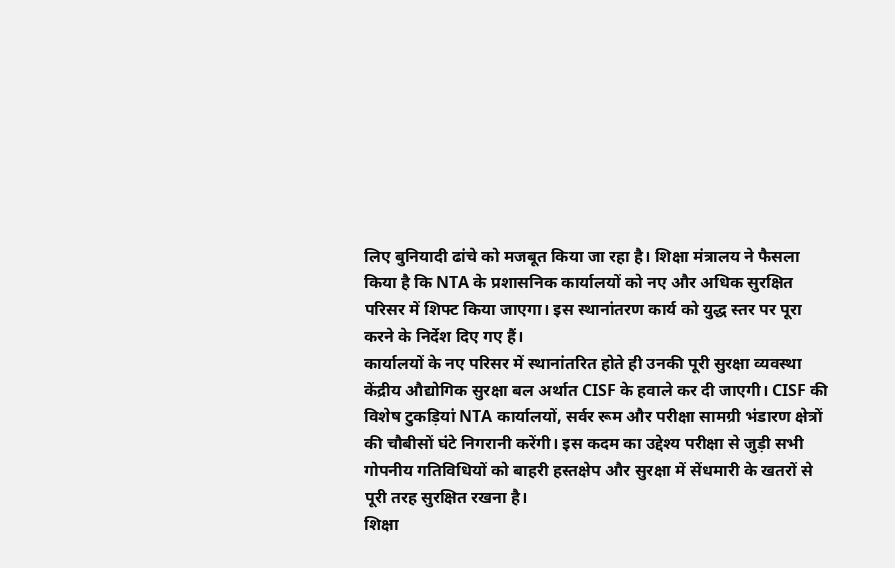लिए बुनियादी ढांचे को मजबूत किया जा रहा है। शिक्षा मंत्रालय ने फैसला किया है कि NTA के प्रशासनिक कार्यालयों को नए और अधिक सुरक्षित परिसर में शिफ्ट किया जाएगा। इस स्थानांतरण कार्य को युद्ध स्तर पर पूरा करने के निर्देश दिए गए हैं।
कार्यालयों के नए परिसर में स्थानांतरित होते ही उनकी पूरी सुरक्षा व्यवस्था केंद्रीय औद्योगिक सुरक्षा बल अर्थात CISF के हवाले कर दी जाएगी। CISF की विशेष टुकड़ियां NTA कार्यालयों, सर्वर रूम और परीक्षा सामग्री भंडारण क्षेत्रों की चौबीसों घंटे निगरानी करेंगी। इस कदम का उद्देश्य परीक्षा से जुड़ी सभी गोपनीय गतिविधियों को बाहरी हस्तक्षेप और सुरक्षा में सेंधमारी के खतरों से पूरी तरह सुरक्षित रखना है।
शिक्षा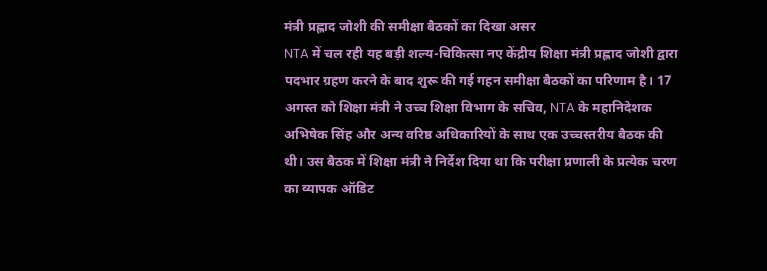मंत्री प्रह्लाद जोशी की समीक्षा बैठकों का दिखा असर
NTA में चल रही यह बड़ी शल्य-चिकित्सा नए केंद्रीय शिक्षा मंत्री प्रह्लाद जोशी द्वारा पदभार ग्रहण करने के बाद शुरू की गई गहन समीक्षा बैठकों का परिणाम है। 17 अगस्त को शिक्षा मंत्री ने उच्च शिक्षा विभाग के सचिव, NTA के महानिदेशक अभिषेक सिंह और अन्य वरिष्ठ अधिकारियों के साथ एक उच्चस्तरीय बैठक की थी। उस बैठक में शिक्षा मंत्री ने निर्देश दिया था कि परीक्षा प्रणाली के प्रत्येक चरण का व्यापक ऑडिट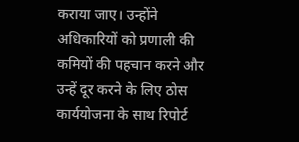कराया जाए। उन्होंने अधिकारियों को प्रणाली की कमियों की पहचान करने और उन्हें दूर करने के लिए ठोस कार्ययोजना के साथ रिपोर्ट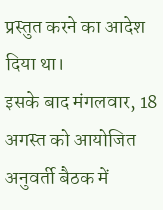प्रस्तुत करने का आदेश दिया था।
इसके बाद मंगलवार, 18 अगस्त को आयोजित अनुवर्ती बैठक में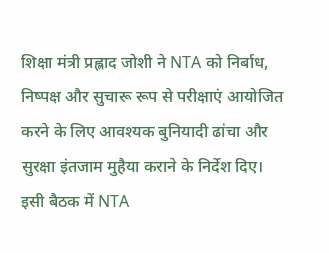शिक्षा मंत्री प्रह्लाद जोशी ने NTA को निर्बाध, निष्पक्ष और सुचारू रूप से परीक्षाएं आयोजित करने के लिए आवश्यक बुनियादी ढांचा और सुरक्षा इंतजाम मुहैया कराने के निर्देश दिए। इसी बैठक में NTA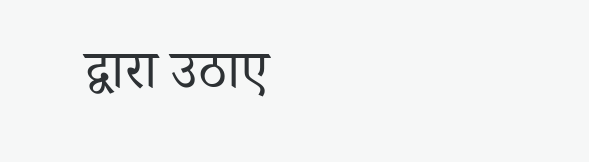द्वारा उठाए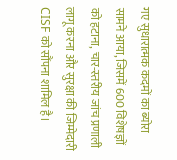गए सुधारात्मक कदमों का ब्योरा सामने आया, जिसमें 600 विशेषज्ञों को हटाना, चार-स्तरीय जांच प्रणाली लागू करना और सुरक्षा की जिम्मेदारी CISF को सौंपना शामिल है।